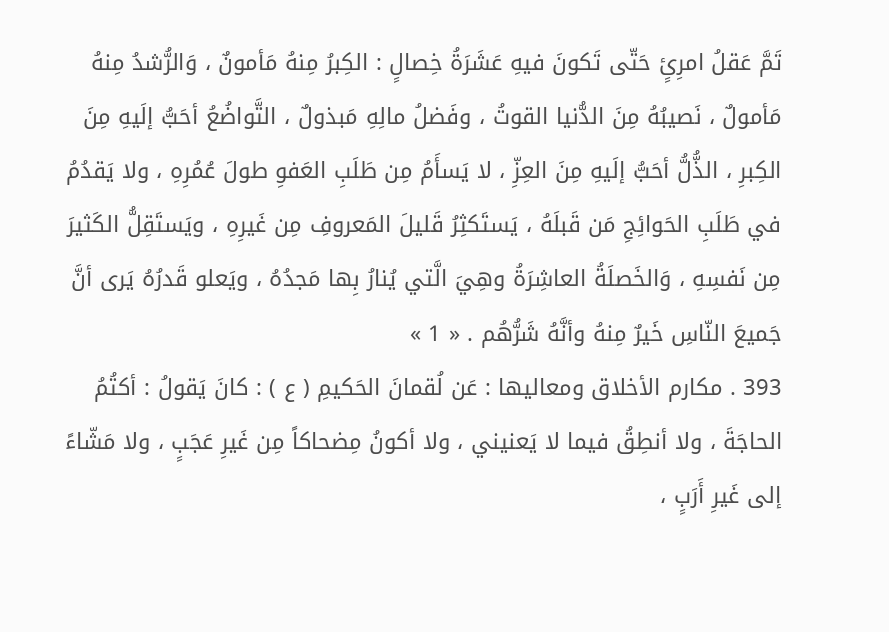تَمَّ عَقلُ امرِئٍ حَتّى تَكونَ فيهِ عَشَرَةُ خِصالٍ : الكِبرُ مِنهُ مَأمونٌ ، وَالرُّشدُ مِنهُ مَأمولٌ ، نَصيبُهُ مِنَ الدُّنيا القوتُ ، وفَضلُ مالِهِ مَبذولٌ ، التَّواضُعُ أحَبُّ إلَيهِ مِنَ الكِبرِ ، الذُّلُّ أحَبُّ إلَيهِ مِنَ العِزِّ ، لا يَسأَمُ مِن طَلَبِ العَفوِ طولَ عُمُرِهِ ، ولا يَقدُمُ في طَلَبِ الحَوائِجِ مَن قَبلَهُ ، يَستَكثِرُ قَليلَ المَعروفِ مِن غَيرِهِ ، ويَستَقِلُّ الكَثيرَ مِن نَفسِهِ ، وَالخَصلَةُ العاشِرَةُ وهِيَ الَّتي يُنارُ بِها مَجدُهُ ، ويَعلو قَدرُهُ يَرى أنَّ جَميعَ النّاسِ خَيرٌ مِنهُ وأنَّهُ شَرُّهُم . « 1 »
393 . مكارم الأخلاق ومعاليها : عَن لُقمانَ الحَكيمِ ( ع ) : كانَ يَقولُ : أكتُمُ الحاجَةَ ، ولا أنطِقُ فيما لا يَعنيني ، ولا أكونُ مِضحاكاً مِن غَيرِ عَجَبٍ ، ولا مَشّاءً إلى غَيرِ أَرَبٍ ،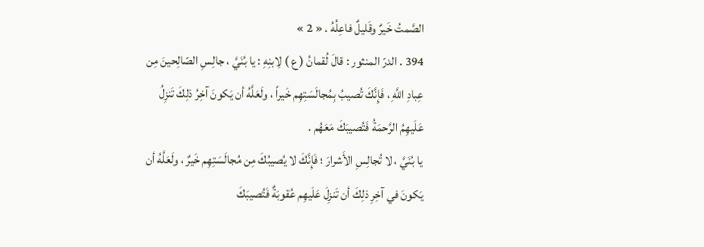الصَّمتُ خَيرٌ وقَليلٌ فاعِلُهُ . « 2 »
394 . الدرّ المنثور : قالَ لُقمانُ ( ع ) لِابنِهِ : يا بُنَيَّ ، جالِسِ الصّالِحينَ مِن عِبادِ اللَّهِ ، فَإِنَّكَ تُصيبُ بِمُجالَسَتِهِم خَيراً ، ولَعَلَّهُ أن يَكونَ آخِرُ ذلِكَ تَنزِلُ عَلَيهِمُ الرَّحمَةُ فَتُصيبَكَ مَعَهُم .
يا بُنَيَّ ، لا تُجالِسِ الأَشرارَ ؛ فَإِنَّكَ لا يُصيبُكَ مِن مُجالَسَتِهِم خَيرٌ ، ولَعَلَّهُ أن يَكونَ في آخِرِ ذلِكَ أن تَنزِلَ عَلَيهِم عُقوبَةٌ فَتُصيبَكَ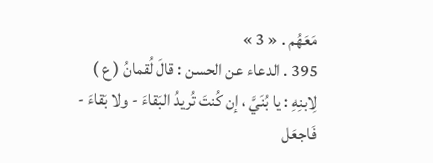مَعَهُم . « 3 »
395 . الدعاء عن الحسن : قالَ لُقمانُ ( ع ) لِابنِهِ : يا بُنَيَّ ، إن كُنتَ تُريدُ البَقاءَ - ولا بَقاءَ - فَاجعَل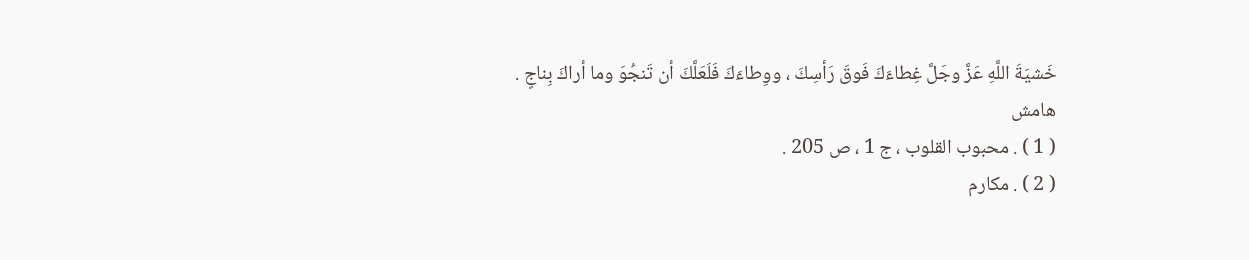خَشيَةَ اللَّهِ عَزَّ وجَلَّ غِطاءَكَ فَوقَ رَأسِكَ ، ووِطاءَكَ فَلَعَلَّكَ أن تَنجُوَ وما أراكَ بِناجٍ .
هامش
( 1 ) . محبوب القلوب ، ج 1 ، ص 205 .
( 2 ) . مكارم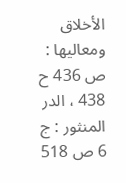الأخلاق ومعاليها : ص 436 ح 438 ، الدر المنثور : ج 6 ص 518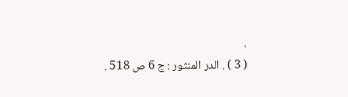.
( 3 ) . الدر المنثور : ج 6 ص 518 .